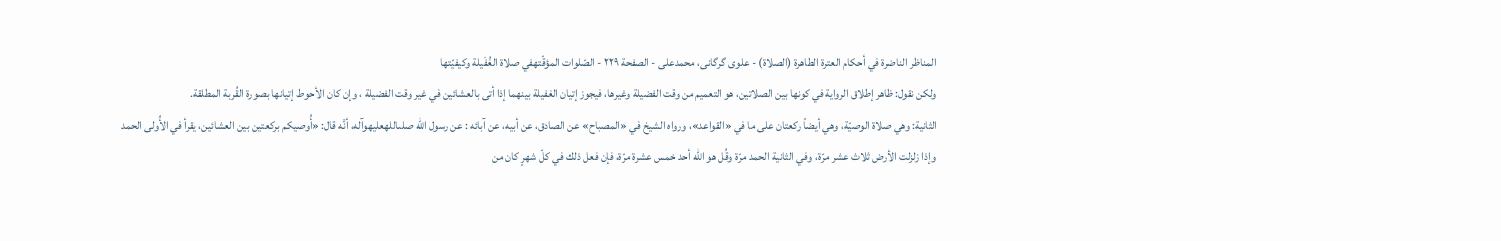المناظر الناضرة في أحکام العترة الطاهرة (الصلاة) - علوی گرگانی، محمدعلی - الصفحة ٢٢٩ - الصّلوات المؤقّتهفي صلاة الغُفَيلة وكيفيّتها
ولكن نقول: ظاهر إطلاق الرواية في كونها بين الصلاتين، هو التعميم من وقت الفضيلة وغيرها، فيجوز إتيان الغفيلة بينهما إذا أتى بالعشائين في غير وقت الفضيلة ، وإن كان الأحوط إتيانها بصورة القُربة المطلقة.
الثانية: وهي صلاة الوصيّة، وهي أيضاً ركعتان على ما في «القواعد»، ورواه الشيخ في «المصباح» عن الصادق، عن أبيه، عن آبائه : عن رسول اللّه صلىاللهعليهوآله، أنَّه قال: «أُوصيكم بركعتين بين العشائين، يقرأ في الأُولى الحمد وإذا زلزلت الأرض ثلاث عشر مرّة، وفي الثانية الحمد مرّة وقُل هو اللّه أحد خمس عشرة مرّة، فإن فعل ذلك في كلّ شهرٍ كان من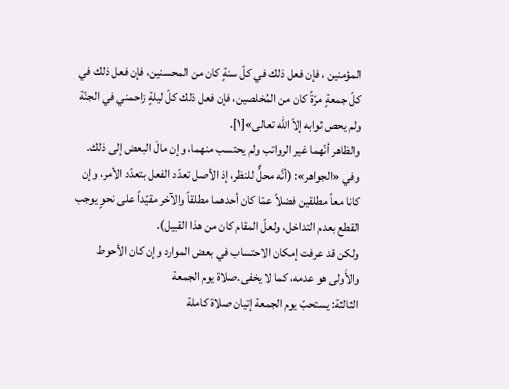المؤمنين ، فإن فعل ذلك في كلّ سنةٍ كان من المحسنين، فإن فعل ذلك في كلّ جمعةٍ مرّةً كان من المُخلصين، فإن فعل ذلك كلّ ليلةٍ زاحمني في الجنّة ولم يحص ثوابه إلاّ اللّه تعالى»[١].
والظاهر أنّهما غير الرواتب ولم يحتسب منهما، وإن مالَ البعض إلى ذلك. وفي «الجواهر»: (أنَّه محلٌّ للنظر، إذ الأصل تعدّد الفعل بتعدّد الأمر، وإن كانا معاً مطلقين فضلاً عمّا كان أحدهما مطلقاً والآخر مقيّداً على نحوٍ يوجب القطع بعدم التداخل، ولعلّ المقام كان من هذا القبيل).
ولكن قد عرفت إمكان الاحتساب في بعض الموارد وإن كان الأحوط والأَولى هو عدمه، كما لا يخفى.صلاة يوم الجمعة
الثالثة: يستحبّ يوم الجمعة إتيان صلاة كاملة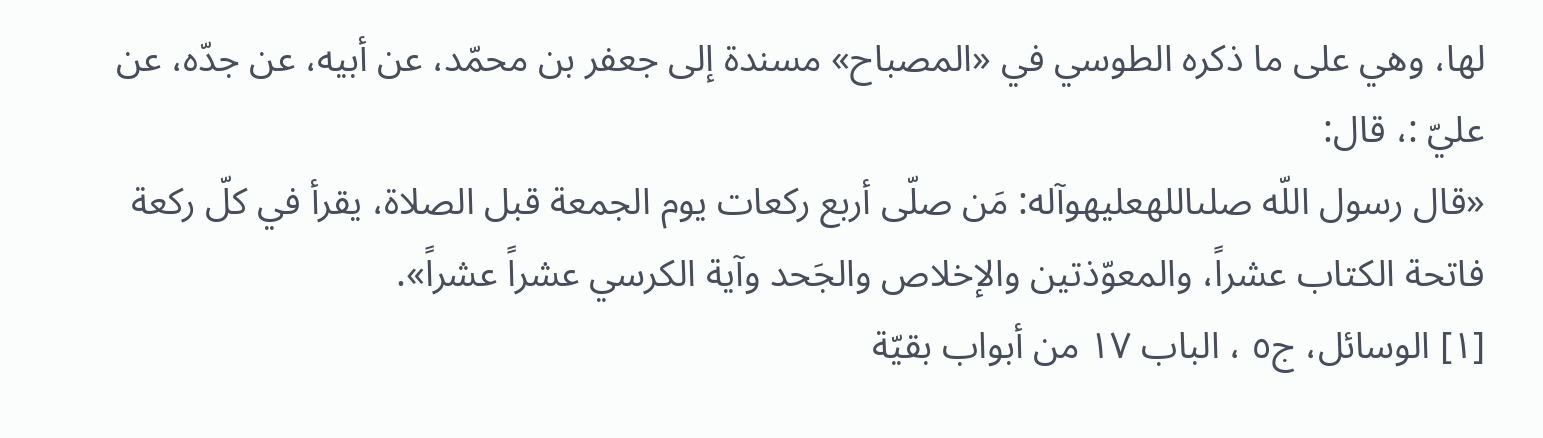لها، وهي على ما ذكره الطوسي في «المصباح» مسندة إلى جعفر بن محمّد، عن أبيه، عن جدّه، عن عليّ :، قال:
«قال رسول اللّه صلىاللهعليهوآله: مَن صلّى أربع ركعات يوم الجمعة قبل الصلاة، يقرأ في كلّ ركعة فاتحة الكتاب عشراً، والمعوّذتين والإخلاص والجَحد وآية الكرسي عشراً عشراً».
[١] الوسائل، ج٥ ، الباب ١٧ من أبواب بقيّة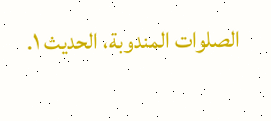الصلوات المندوبة، الحديث ١.